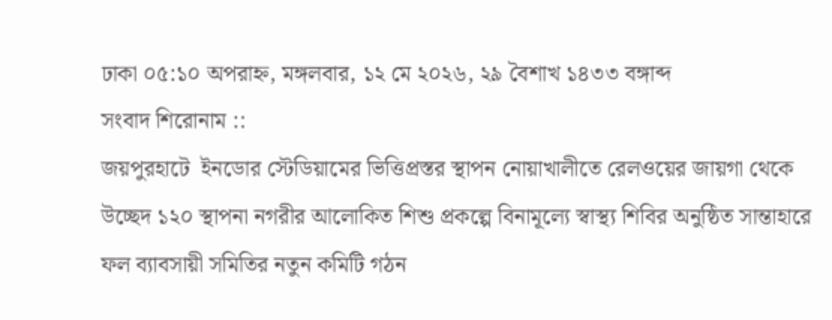ঢাকা ০৫:১০ অপরাহ্ন, মঙ্গলবার, ১২ মে ২০২৬, ২৯ বৈশাখ ১৪৩৩ বঙ্গাব্দ
সংবাদ শিরোনাম ::
জয়পুরহাটে  ইনডোর স্টেডিয়ামের ভিত্তিপ্রস্তর স্থাপন নোয়াখালীতে রেলওয়ের জায়গা থেকে উচ্ছেদ ১২০ স্থাপনা নগরীর আলোকিত শিশু প্রকল্পে বিনামূল্যে স্বাস্থ্য শিবির অনুষ্ঠিত সান্তাহারে ফল ব্যাবসায়ী সমিতির নতুন কমিটি গঠন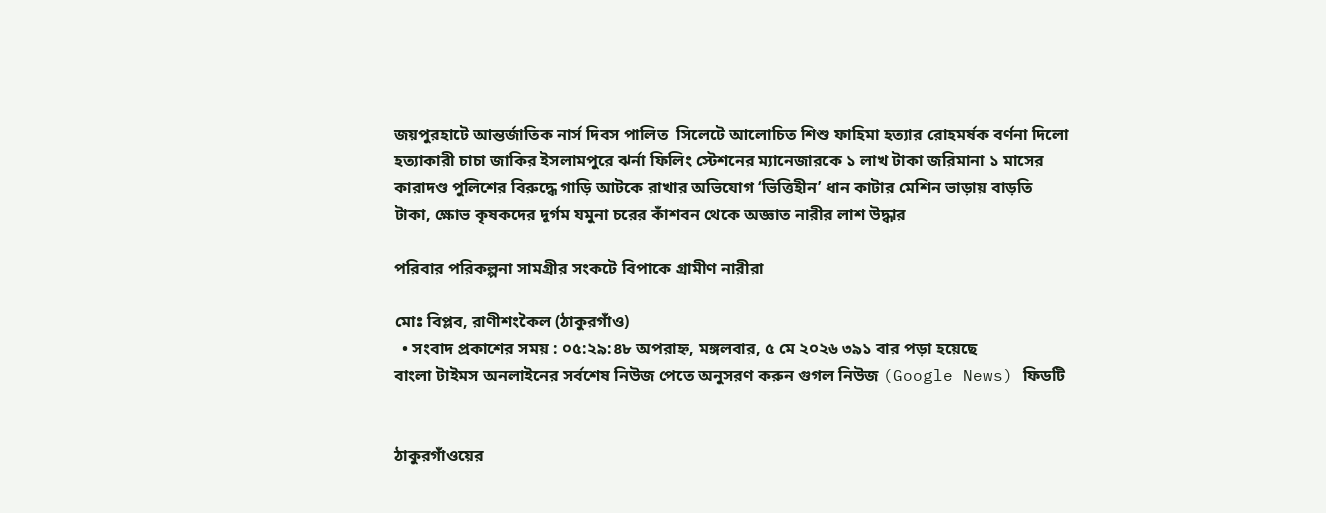জয়পুরহাটে আন্তর্জাতিক নার্স দিবস পালিত  সিলেটে আলোচিত শিশু ফাহিমা হত্যার রোহমর্ষক বর্ণনা দিলো হত্যাকারী চাচা জাকির ইসলামপুরে ঝর্না ফিলিং স্টেশনের ম্যানেজারকে ১ লাখ টাকা জরিমানা ১ মাসের কারাদণ্ড পুলিশের বিরুদ্ধে গাড়ি আটকে রাখার অভিযোগ ‘ভিত্তিহীন’ ধান কাটার মেশিন ভাড়ায় বাড়তি টাকা, ক্ষোভ কৃষকদের দূর্গম যমুনা চরের কাঁশবন থেকে অজ্ঞাত নারীর লাশ উদ্ধার

পরিবার পরিকল্পনা সামগ্রীর সংকটে বিপাকে গ্রামীণ নারীরা

মোঃ বিপ্লব, রাণীশংকৈল (ঠাকুরগাঁও)
  • সংবাদ প্রকাশের সময় : ০৫:২৯:৪৮ অপরাহ্ন, মঙ্গলবার, ৫ মে ২০২৬ ৩৯১ বার পড়া হয়েছে
বাংলা টাইমস অনলাইনের সর্বশেষ নিউজ পেতে অনুসরণ করুন গুগল নিউজ (Google News) ফিডটি


ঠাকুরগাঁওয়ের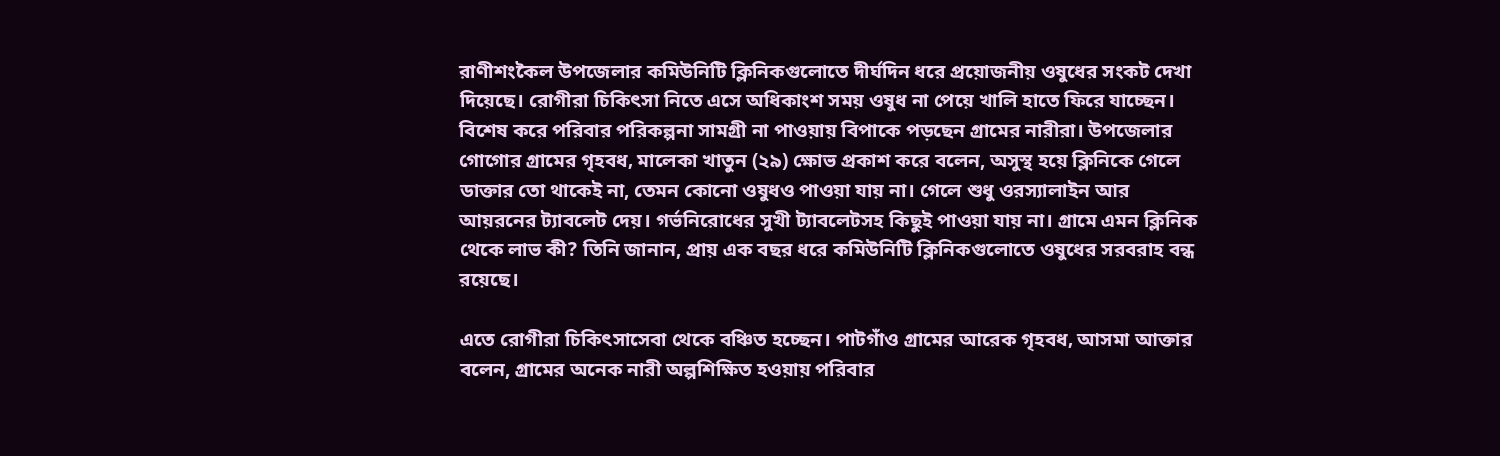রাণীশংকৈল উপজেলার কমিউনিটি ক্লিনিকগুলোতে দীর্ঘদিন ধরে প্রয়োজনীয় ওষুধের সংকট দেখা দিয়েছে। রোগীরা চিকিৎসা নিতে এসে অধিকাংশ সময় ওষুধ না পেয়ে খালি হাতে ফিরে যাচ্ছেন। বিশেষ করে পরিবার পরিকল্পনা সামগ্রী না পাওয়ায় বিপাকে পড়ছেন গ্রামের নারীরা। উপজেলার গোগোর গ্রামের গৃহবধ‚ মালেকা খাতুন (২৯) ক্ষোভ প্রকাশ করে বলেন, অসুস্থ হয়ে ক্লিনিকে গেলে ডাক্তার তো থাকেই না, তেমন কোনো ওষুধও পাওয়া যায় না। গেলে শুধু ওরস্যালাইন আর আয়রনের ট্যাবলেট দেয়। গর্ভনিরোধের সুখী ট্যাবলেটসহ কিছুই পাওয়া যায় না। গ্রামে এমন ক্লিনিক থেকে লাভ কী? তিনি জানান, প্রায় এক বছর ধরে কমিউনিটি ক্লিনিকগুলোতে ওষুধের সরবরাহ বন্ধ রয়েছে।

এতে রোগীরা চিকিৎসাসেবা থেকে বঞ্চিত হচ্ছেন। পাটগাঁও গ্রামের আরেক গৃহবধ‚ আসমা আক্তার বলেন, গ্রামের অনেক নারী অল্পশিক্ষিত হওয়ায় পরিবার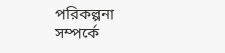পরিকল্পনা সম্পর্কে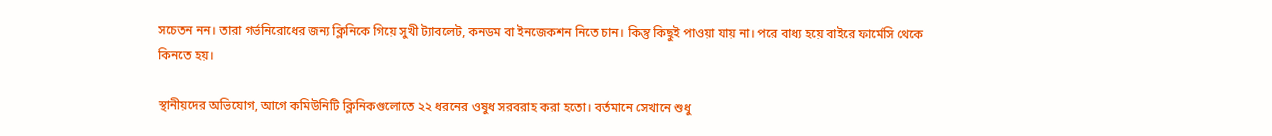সচেতন নন। তারা গর্ভনিরোধের জন্য ক্লিনিকে গিয়ে সুখী ট্যাবলেট, কনডম বা ইনজেকশন নিতে চান। কিন্তু কিছুই পাওয়া যায় না। পরে বাধ্য হয়ে বাইরে ফার্মেসি থেকে কিনতে হয়।

স্থানীয়দের অভিযোগ, আগে কমিউনিটি ক্লিনিকগুলোতে ২২ ধরনের ওষুধ সরবরাহ করা হতো। বর্তমানে সেখানে শুধু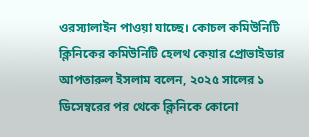ওরস্যালাইন পাওয়া যাচ্ছে। কোচল কমিউনিটি ক্লিনিকের কমিউনিটি হেলথ কেয়ার প্রোভাইডার আপতারুল ইসলাম বলেন, ২০২৫ সালের ১ ডিসেম্বরের পর থেকে ক্লিনিকে কোনো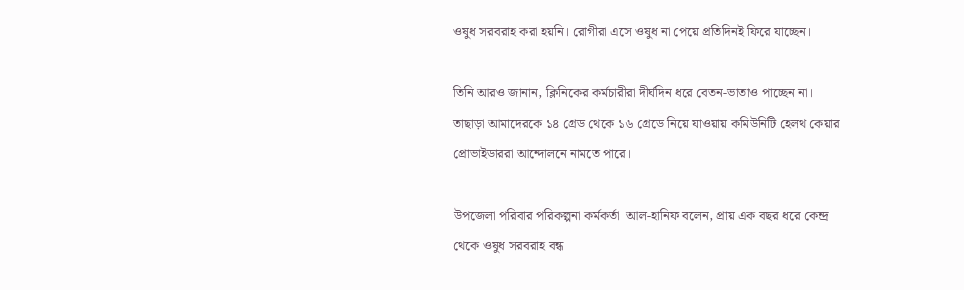ওষুধ সরবরাহ করা হয়নি। রোগীরা এসে ওষুধ না পেয়ে প্রতিদিনই ফিরে যাচ্ছেন।

তিনি আরও জানান, ক্লিনিকের কর্মচারীরা দীর্ঘদিন ধরে বেতন-ভাতাও পাচ্ছেন না। তাছাড়া আমাদেরকে ১৪ গ্রেড থেকে ১৬ গ্রেডে নিয়ে যাওয়ায় কমিউনিটি হেলথ কেয়ার প্রোভাইডাররা আন্দোলনে নামতে পারে।

উপজেলা পরিবার পরিকল্পনা কর্মকর্তা  আল-হানিফ বলেন, প্রায় এক বছর ধরে কেন্দ্র থেকে ওষুধ সরবরাহ বন্ধ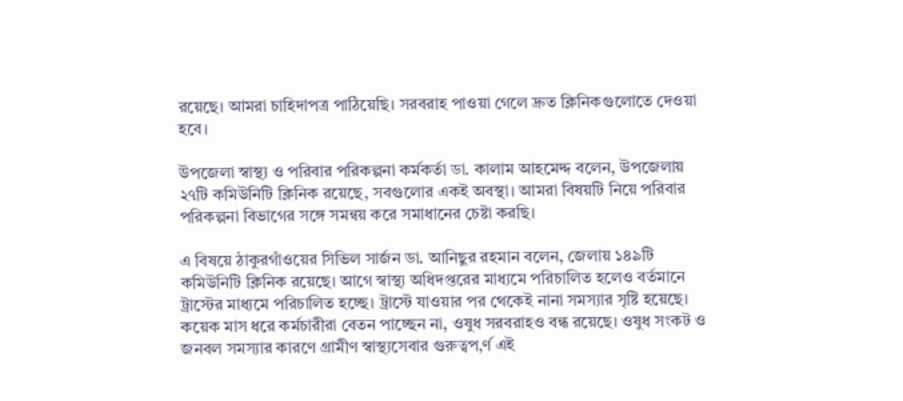রয়েছে। আমরা চাহিদাপত্র পাঠিয়েছি। সরবরাহ পাওয়া গেলে দ্রুত ক্লিনিকগুলোতে দেওয়া হবে।

উপজেলা স্বাস্থ্য ও পরিবার পরিকল্পনা কর্মকর্তা ডা. কালাম আহমেদ্দ বলেন, উপজেলায় ২৭টি কমিউনিটি ক্লিনিক রয়েছে, সবগুলোর একই অবস্থা। আমরা বিষয়টি নিয়ে পরিবার পরিকল্পনা বিভাগের সঙ্গে সমন্বয় করে সমাধানের চেষ্টা করছি।

এ বিষয়ে ঠাকুরগাঁওয়ের সিভিল সার্জন ডা. আনিছুর রহমান বলেন, জেলায় ১৪৯টি কমিউনিটি ক্লিনিক রয়েছে। আগে স্বাস্থ্য অধিদপ্তরের মাধ্যমে পরিচালিত হলেও বর্তমানে ট্রাস্টের মাধ্যমে পরিচালিত হচ্ছে। ট্রাস্টে যাওয়ার পর থেকেই নানা সমস্যার সৃষ্টি হয়েছে। কয়েক মাস ধরে কর্মচারীরা বেতন পাচ্ছেন না, ওষুধ সরবরাহও বন্ধ রয়েছে। ওষুধ সংকট ও জনবল সমস্যার কারণে গ্রামীণ স্বাস্থ্যসেবার গুরুত্বপ‚র্ণ এই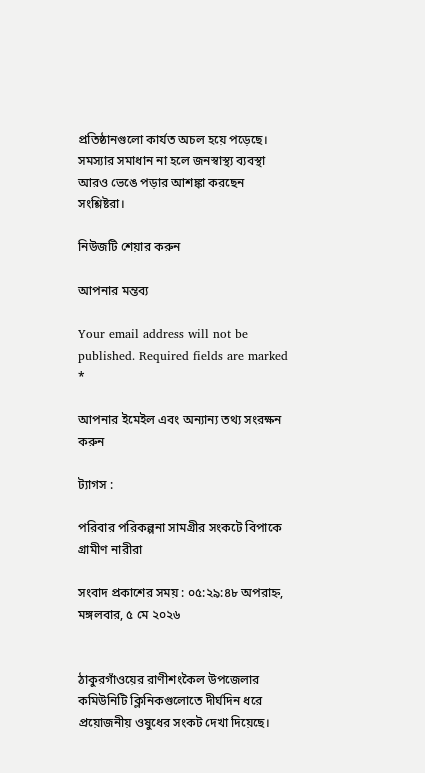প্রতিষ্ঠানগুলো কার্যত অচল হয়ে পড়েছে। সমস্যার সমাধান না হলে জনস্বাস্থ্য ব্যবস্থা আরও ভেঙে পড়ার আশঙ্কা করছেন সংশ্লিষ্টরা।

নিউজটি শেয়ার করুন

আপনার মন্তব্য

Your email address will not be published. Required fields are marked *

আপনার ইমেইল এবং অন্যান্য তথ্য সংরক্ষন করুন

ট্যাগস :

পরিবার পরিকল্পনা সামগ্রীর সংকটে বিপাকে গ্রামীণ নারীরা

সংবাদ প্রকাশের সময় : ০৫:২৯:৪৮ অপরাহ্ন, মঙ্গলবার, ৫ মে ২০২৬


ঠাকুরগাঁওয়ের রাণীশংকৈল উপজেলার কমিউনিটি ক্লিনিকগুলোতে দীর্ঘদিন ধরে প্রয়োজনীয় ওষুধের সংকট দেখা দিয়েছে।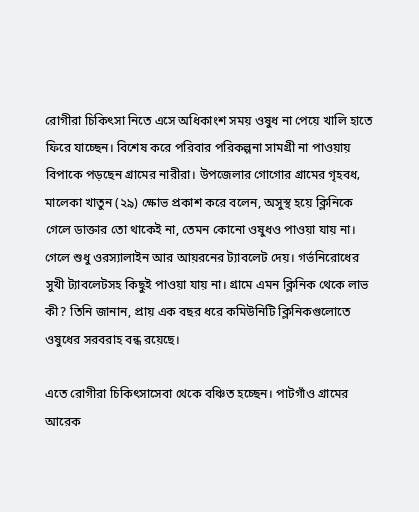রোগীরা চিকিৎসা নিতে এসে অধিকাংশ সময় ওষুধ না পেয়ে খালি হাতে ফিরে যাচ্ছেন। বিশেষ করে পরিবার পরিকল্পনা সামগ্রী না পাওয়ায় বিপাকে পড়ছেন গ্রামের নারীরা। উপজেলার গোগোর গ্রামের গৃহবধ‚ মালেকা খাতুন (২৯) ক্ষোভ প্রকাশ করে বলেন, অসুস্থ হয়ে ক্লিনিকে গেলে ডাক্তার তো থাকেই না, তেমন কোনো ওষুধও পাওয়া যায় না। গেলে শুধু ওরস্যালাইন আর আয়রনের ট্যাবলেট দেয়। গর্ভনিরোধের সুখী ট্যাবলেটসহ কিছুই পাওয়া যায় না। গ্রামে এমন ক্লিনিক থেকে লাভ কী? তিনি জানান, প্রায় এক বছর ধরে কমিউনিটি ক্লিনিকগুলোতে ওষুধের সরবরাহ বন্ধ রয়েছে।

এতে রোগীরা চিকিৎসাসেবা থেকে বঞ্চিত হচ্ছেন। পাটগাঁও গ্রামের আরেক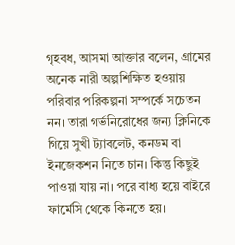গৃহবধ‚ আসমা আক্তার বলেন, গ্রামের অনেক নারী অল্পশিক্ষিত হওয়ায় পরিবার পরিকল্পনা সম্পর্কে সচেতন নন। তারা গর্ভনিরোধের জন্য ক্লিনিকে গিয়ে সুখী ট্যাবলেট, কনডম বা ইনজেকশন নিতে চান। কিন্তু কিছুই পাওয়া যায় না। পরে বাধ্য হয়ে বাইরে ফার্মেসি থেকে কিনতে হয়।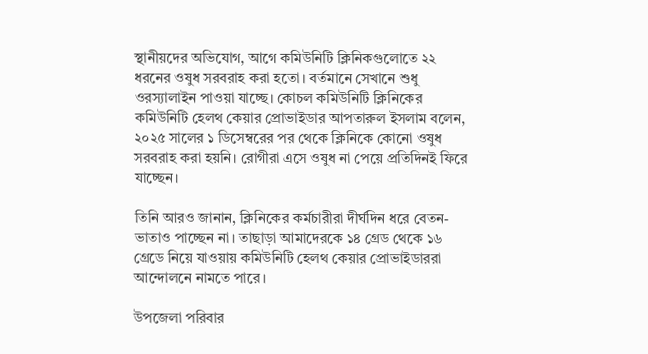স্থানীয়দের অভিযোগ, আগে কমিউনিটি ক্লিনিকগুলোতে ২২ ধরনের ওষুধ সরবরাহ করা হতো। বর্তমানে সেখানে শুধু ওরস্যালাইন পাওয়া যাচ্ছে। কোচল কমিউনিটি ক্লিনিকের কমিউনিটি হেলথ কেয়ার প্রোভাইডার আপতারুল ইসলাম বলেন, ২০২৫ সালের ১ ডিসেম্বরের পর থেকে ক্লিনিকে কোনো ওষুধ সরবরাহ করা হয়নি। রোগীরা এসে ওষুধ না পেয়ে প্রতিদিনই ফিরে যাচ্ছেন।

তিনি আরও জানান, ক্লিনিকের কর্মচারীরা দীর্ঘদিন ধরে বেতন-ভাতাও পাচ্ছেন না। তাছাড়া আমাদেরকে ১৪ গ্রেড থেকে ১৬ গ্রেডে নিয়ে যাওয়ায় কমিউনিটি হেলথ কেয়ার প্রোভাইডাররা আন্দোলনে নামতে পারে।

উপজেলা পরিবার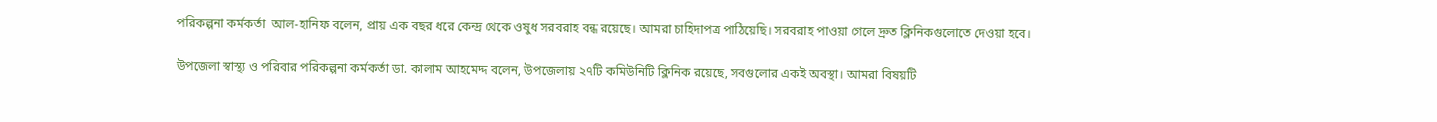পরিকল্পনা কর্মকর্তা  আল-হানিফ বলেন, প্রায় এক বছর ধরে কেন্দ্র থেকে ওষুধ সরবরাহ বন্ধ রয়েছে। আমরা চাহিদাপত্র পাঠিয়েছি। সরবরাহ পাওয়া গেলে দ্রুত ক্লিনিকগুলোতে দেওয়া হবে।

উপজেলা স্বাস্থ্য ও পরিবার পরিকল্পনা কর্মকর্তা ডা. কালাম আহমেদ্দ বলেন, উপজেলায় ২৭টি কমিউনিটি ক্লিনিক রয়েছে, সবগুলোর একই অবস্থা। আমরা বিষয়টি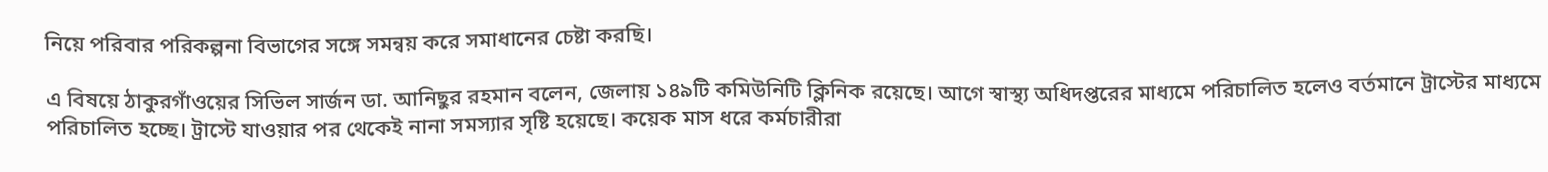নিয়ে পরিবার পরিকল্পনা বিভাগের সঙ্গে সমন্বয় করে সমাধানের চেষ্টা করছি।

এ বিষয়ে ঠাকুরগাঁওয়ের সিভিল সার্জন ডা. আনিছুর রহমান বলেন, জেলায় ১৪৯টি কমিউনিটি ক্লিনিক রয়েছে। আগে স্বাস্থ্য অধিদপ্তরের মাধ্যমে পরিচালিত হলেও বর্তমানে ট্রাস্টের মাধ্যমে পরিচালিত হচ্ছে। ট্রাস্টে যাওয়ার পর থেকেই নানা সমস্যার সৃষ্টি হয়েছে। কয়েক মাস ধরে কর্মচারীরা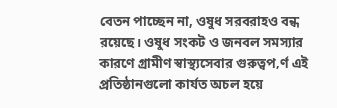বেতন পাচ্ছেন না, ওষুধ সরবরাহও বন্ধ রয়েছে। ওষুধ সংকট ও জনবল সমস্যার কারণে গ্রামীণ স্বাস্থ্যসেবার গুরুত্বপ‚র্ণ এই প্রতিষ্ঠানগুলো কার্যত অচল হয়ে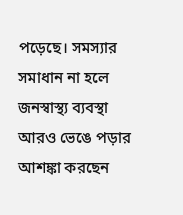পড়েছে। সমস্যার সমাধান না হলে জনস্বাস্থ্য ব্যবস্থা আরও ভেঙে পড়ার আশঙ্কা করছেন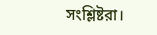সংশ্লিষ্টরা।